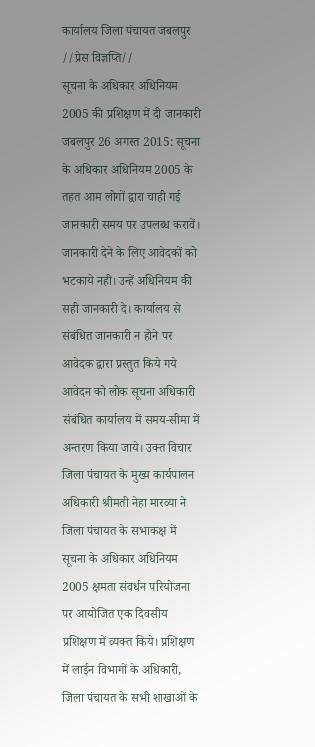कार्यालय जिला पंचायत जबलपुर
//प्रेस विज्ञप्ति//
सूचना के अधिकार अधिनियम 2005 की प्रशिक्षण में दी जानकारी
जबलपुर 26 अगस्त 2015: सूचना के अधिकार अधिनियम 2005 के तहत आम लोगों द्वारा चाही गई जानकारी समय पर उपलब्ध करावें। जानकारी देने के लिए आवेदकों को भटकाये नही। उन्हें अधिनियम की सही जानकारी दे। कार्यालय से संबंधित जानकारी न होने पर आवेदक द्वारा प्रस्तुत किये गये आवेदन को लोक सूचना अधिकारी संबंधित कार्यालय में समय-सीमा में अन्तरण किया जाये। उक्त विचार जिला पंचायत के मुख्य कार्यपालन अधिकारी श्रीमती नेहा मारव्या ने जिला पंचायत के सभाकक्ष में सूचना के अधिकार अधिनियम 2005 क्षमता संवर्धन परियोजना पर आयोजित एक दिवसीय प्रशिक्षण में व्यक्त किये। प्रशिक्षण में लाईन विभागों के अधिकारी, जिला पंचायत के सभी शाखाओं के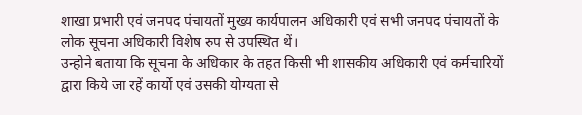शाखा प्रभारी एवं जनपद पंचायतों मुख्य कार्यपालन अधिकारी एवं सभी जनपद पंचायतों के लोक सूचना अधिकारी विशेष रुप से उपस्थित थें।
उन्होने बताया कि सूचना के अधिकार के तहत किसी भी शासकीय अधिकारी एवं कर्मचारियों द्वारा किये जा रहें कार्यो एवं उसकी योग्यता से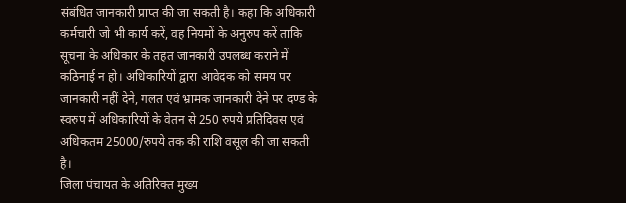संबंधित जानकारी प्राप्त की जा सकती है। कहा कि अधिकारी कर्मचारी जो भी कार्य करें, वह नियमों के अनुरुप करें ताकि सूचना के अधिकार के तहत जानकारी उपलब्ध कराने में कठिनाई न हो। अधिकारियों द्वारा आवेदक को समय पर जानकारी नहीं देने, गलत एवं भ्रामक जानकारी देने पर दण्ड के स्वरुप में अधिकारियों के वेतन से 250 रुपये प्रतिदिवस एवं अधिकतम 25000/रुपये तक की राशि वसूल की जा सकती है।
जिला पंचायत के अतिरिक्त मुख्य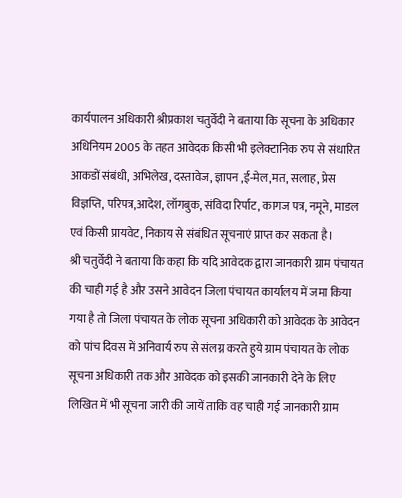कार्यपालन अधिकारी श्रीप्रकाश चतुर्वेदी ने बताया कि सूचना के अधिकार अधिनियम 2005 के तहत आवेदक किसी भी इलेक्टानिक रुप से संधारित आकडों संबंधी, अभिलेख, दस्तावेज, ज्ञापन ,ई-मेल,मत, सलाह, प्रेस विज्ञप्ति, परिपत्र,आदेश, लॉगबुक, संविदा रिर्पाट, कागज पत्र, नमूने, माडल एवं किसी प्रायवेट, निकाय से संबंधित सूचनाएं प्राप्त कर सकता है।
श्री चतुर्वेदी ने बताया कि कहा कि यदि आवेदक द्वारा जानकारी ग्राम पंचायत की चाही गई है और उसने आवेदन जिला पंचायत कार्यालय में जमा किया गया है तो जिला पंचायत के लोक सूचना अधिकारी को आवेदक के आवेदन को पांच दिवस में अनिवार्य रुप से संलग्न करते हुये ग्राम पंचायत के लोक सूचना अधिकारी तक और आवेदक को इसकी जानकारी देने के लिए लिखित में भी सूचना जारी की जायें ताकि वह चाही गई जानकारी ग्राम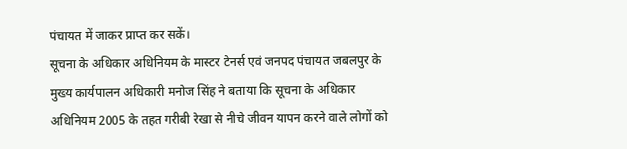पंचायत में जाकर प्राप्त कर सकें।
सूचना के अधिकार अधिनियम के मास्टर टेनर्स एवं जनपद पंचायत जबलपुर के मुख्य कार्यपालन अधिकारी मनोज सिंह ने बताया कि सूचना के अधिकार अधिनियम 2005 के तहत गरीबी रेखा से नीचे जीवन यापन करने वाले लोगों को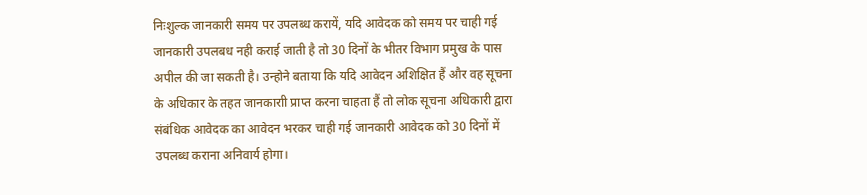निःशुल्क जानकारी समय पर उपलब्ध करायें, यदि आवेदक को समय पर चाही गई जानकारी उपलबध नही कराई जाती है तो 30 दिनों के भीतर विभाग प्रमुख के पास अपील की जा सकती है। उन्होने बताया कि यदि आवेदन अशिक्षित हैं और वह सूचना के अधिकार के तहत जानकाराी प्राप्त करना चाहता हैं तो लोक सूचना अधिकारी द्वारा संबंधिक आवेदक का आवेदन भरकर चाही गई जानकारी आवेदक को 30 दिनों में उपलब्ध कराना अनिवार्य होगा।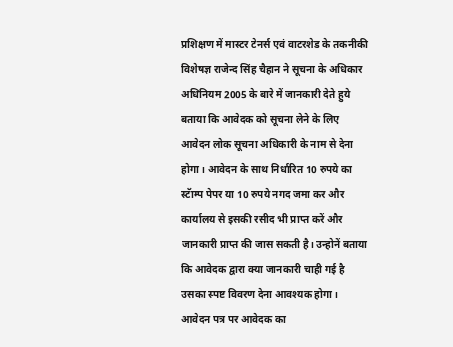प्रशिक्षण में मास्टर टेनर्स एवं वाटरशेड के तकनीकी विशेषज्ञ राजेन्द सिंह चैहान ने सूचना के अधिकार अधिनियम 2005 के बारे में जानकारी देते हुये बताया कि आवेदक को सूचना लेने के लिए आवेदन लोक सूचना अधिकारी के नाम से देना होगा। आवेदन के साथ निर्धारित 10 रुपये का स्टॅाम्प पेपर या 10 रुपये नगद जमा कर और कार्यालय से इसकी रसीद भी प्राप्त करें और जानकारी प्राप्त की जास सकती है। उन्होनें बताया कि आवेदक द्वारा क्या जानकारी चाही गई है उसका स्पष्ट विवरण देना आवश्यक होगा। आवेदन पत्र पर आवेदक का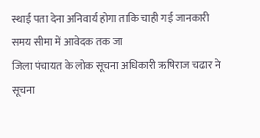स्थाई पता देना अनिवार्य होगा ताकि चाही गई जानकारी समय सीमा में आवेदक तक जा
जिला पंचायत के लोक सूचना अधिकारी ऋषिराज चढार ने सूचना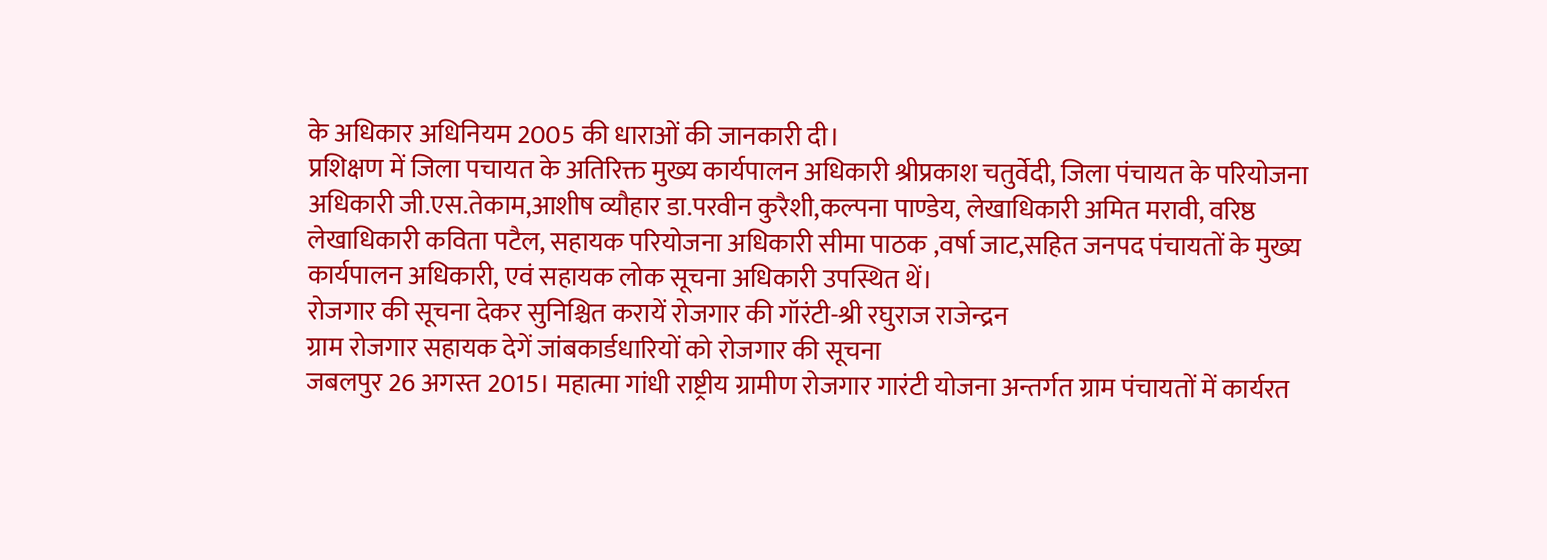के अधिकार अधिनियम 2005 की धाराओं की जानकारी दी।
प्रशिक्षण में जिला पचायत के अतिरिक्त मुख्य कार्यपालन अधिकारी श्रीप्रकाश चतुर्वेदी, जिला पंचायत के परियोजना अधिकारी जी.एस.तेकाम,आशीष व्यौहार डा.परवीन कुरैशी,कल्पना पाण्डेय, लेखाधिकारी अमित मरावी, वरिष्ठ लेखाधिकारी कविता पटैल, सहायक परियोजना अधिकारी सीमा पाठक ,वर्षा जाट,सहित जनपद पंचायतों के मुख्य कार्यपालन अधिकारी, एवं सहायक लोक सूचना अधिकारी उपस्थित थें।
रोजगार की सूचना देकर सुनिश्चित करायें रोजगार की गॉरंटी-श्री रघुराज राजेन्द्रन
ग्राम रोजगार सहायक देगें जांबकार्डधारियों को रोजगार की सूचना
जबलपुर 26 अगस्त 2015। महात्मा गांधी राष्ट्रीय ग्रामीण रोजगार गारंटी योजना अन्तर्गत ग्राम पंचायतों में कार्यरत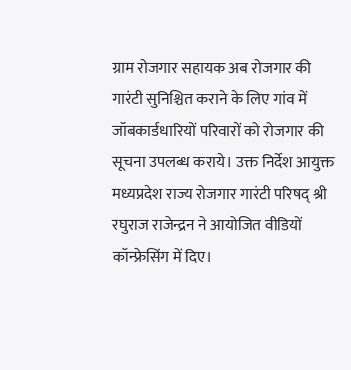ग्राम रोजगार सहायक अब रोजगार की गारंटी सुनिश्चित कराने के लिए गांव में जॉबकार्डधारियों परिवारों को रोजगार की सूचना उपलब्ध कराये। उक्त निर्देश आयुक्त मध्यप्रदेश राज्य रोजगार गारंटी परिषद् श्री रघुराज राजेन्द्रन ने आयोजित वीडियों कॉन्फ्रेसिंग में दिए।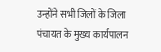उन्होंने सभी जिलों के जिला पंचायत के मुख्य कार्यपालन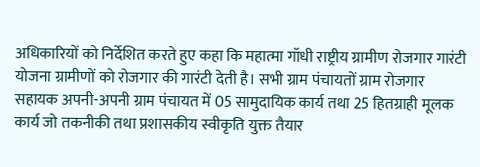अधिकारियों को निर्देशित करते हुए कहा कि महात्मा गॉधी राष्ट्रीय ग्रामीण रोजगार गारंटी योजना ग्रामीणों को रोजगार की गारंटी देती है। सभी ग्राम पंचायतों ग्राम रोजगार सहायक अपनी-अपनी ग्राम पंचायत में 05 सामुदायिक कार्य तथा 25 हितग्राही मूलक कार्य जो तकनीकी तथा प्रशासकीय स्वीकृति युक्त तैयार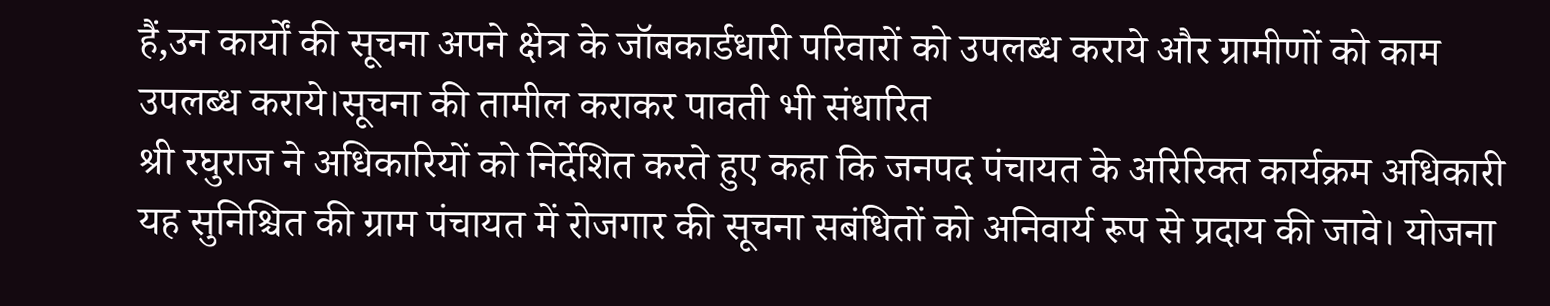हैं,उन कार्यों की सूचना अपने क्षेत्र के जॉबकार्डधारी परिवारों को उपलब्ध कराये और ग्रामीणों को काम उपलब्ध कराये।सूचना की तामील कराकर पावती भी संधारित
श्री रघुराज ने अधिकारियों को निर्देशित करते हुए कहा कि जनपद पंचायत के अरिरिक्त कार्यक्रम अधिकारी यह सुनिश्चित की ग्राम पंचायत में रोजगार की सूचना सबंधितों को अनिवार्य रूप से प्रदाय की जावे। योजना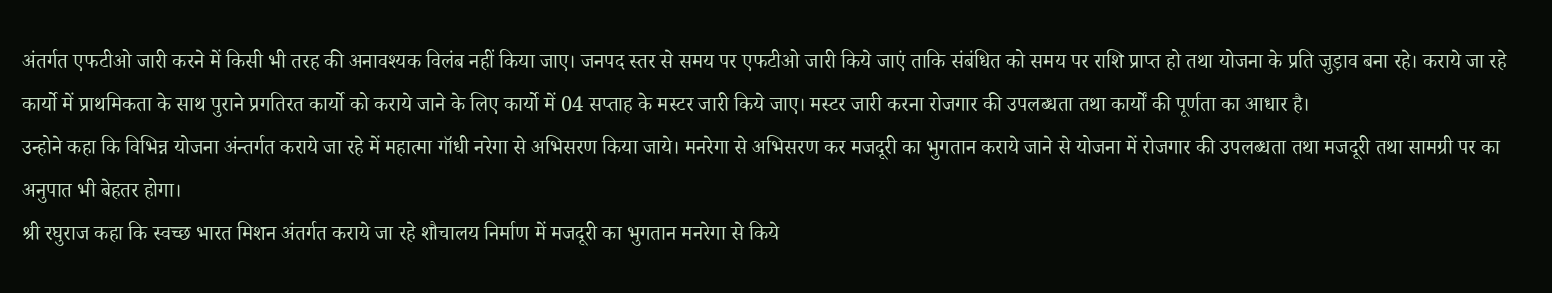अंतर्गत एफटीओ जारी करने में किसी भी तरह की अनावश्यक विलंब नहीं किया जाए। जनपद स्तर से समय पर एफटीओ जारी किये जाएं ताकि संबंधित को समय पर राशि प्राप्त हो तथा योजना के प्रति जुड़ाव बना रहे। कराये जा रहे कार्यो में प्राथमिकता के साथ पुराने प्रगतिरत कार्यो को कराये जाने के लिए कार्यो में 04 सप्ताह के मस्टर जारी किये जाए। मस्टर जारी करना रोजगार की उपलब्धता तथा कार्यों की पूर्णता का आधार है।
उन्होने कहा कि विभिन्न योजना अंन्तर्गत कराये जा रहे में महात्मा गॉधी नरेगा से अभिसरण किया जाये। मनरेगा से अभिसरण कर मजदूरी का भुगतान कराये जाने से योजना में रोजगार की उपलब्धता तथा मजदूरी तथा सामग्री पर का अनुपात भी बेहतर होगा।
श्री रघुराज कहा कि स्वच्छ भारत मिशन अंतर्गत कराये जा रहे शौचालय निर्माण में मजदूरी का भुगतान मनरेगा से किये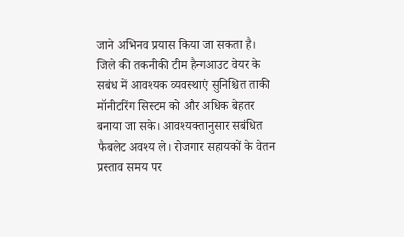जाने अभिनव प्रयास किया जा सकता है। जिले की तकनीकी टीम हैन्गआउट वेयर के सबंध में आवश्यक व्यवस्थाएं सुनिश्चित ताकी मॉनीटरिंग सिस्टम को और अधिक बेहतर बनाया जा सके। आवश्यक्तानुसार सबंधित फैबलेट अवश्य ले। रोजगार सहायकों के वेतन प्रस्ताव समय पर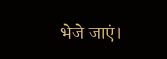भेजे जाएं।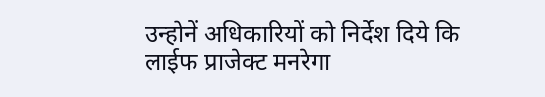उन्होनें अधिकारियों को निर्देश दिये कि लाईफ प्राजेक्ट मनरेगा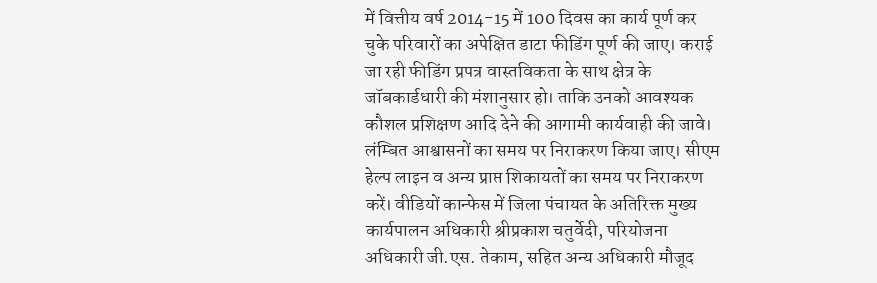में वित्तीय वर्ष 2014-15 में 100 दिवस का कार्य पूर्ण कर चुके परिवारों का अपेक्षित डाटा फीडिंग पूर्ण की जाए। कराई जा रही फीडिंग प्रपत्र वास्तविकता के साथ क्षेत्र के जॉबकार्डधारी की मंशानुसार हो। ताकि उनको आवश्यक कौशल प्रशिक्षण आदि देने की आगामी कार्यवाही की जावे। लंम्बित आश्वासनों का समय पर निराकरण किया जाए। सीएम हेल्प लाइन व अन्य प्राप्त शिकायतों का समय पर निराकरण करें। वीडियों कान्फेस में जिला पंचायत के अतिरिक्त मुख्य कार्यपालन अधिकारी श्रीप्रकाश चतुर्वेदी, परियोजना अधिकारी जी.एस. तेकाम, सहित अन्य अधिकारी मौजूद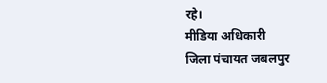रहे।
मीडिया अधिकारी
जिला पंचायत जबलपुर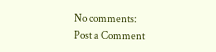No comments:
Post a Comment